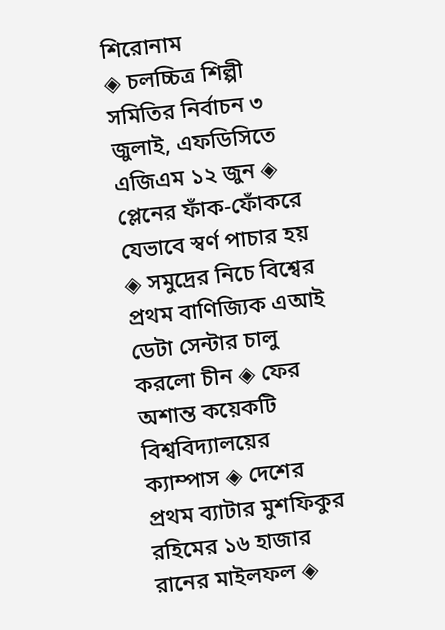শিরোনাম
◈ চলচ্চিত্র শিল্পী সমিতির নির্বাচন ৩ জুলাই, এফডিসিতে এজিএম ১২ জুন ◈ প্লেনের ফাঁক-ফোঁকরে যেভাবে স্বর্ণ পাচার হয় ◈ সমুদ্রের নিচে বিশ্বের প্রথম বাণিজ্যিক এআই ডেটা সেন্টার চালু করলো চীন ◈ ফের অশান্ত কয়েকটি বিশ্ববিদ্যালয়ের ক্যাম্পাস ◈ দে‌শের প্রথম ব‌্যাটার মুশ‌ফিকুর র‌হি‌মের ১৬ হাজার রানের মাইলফল ◈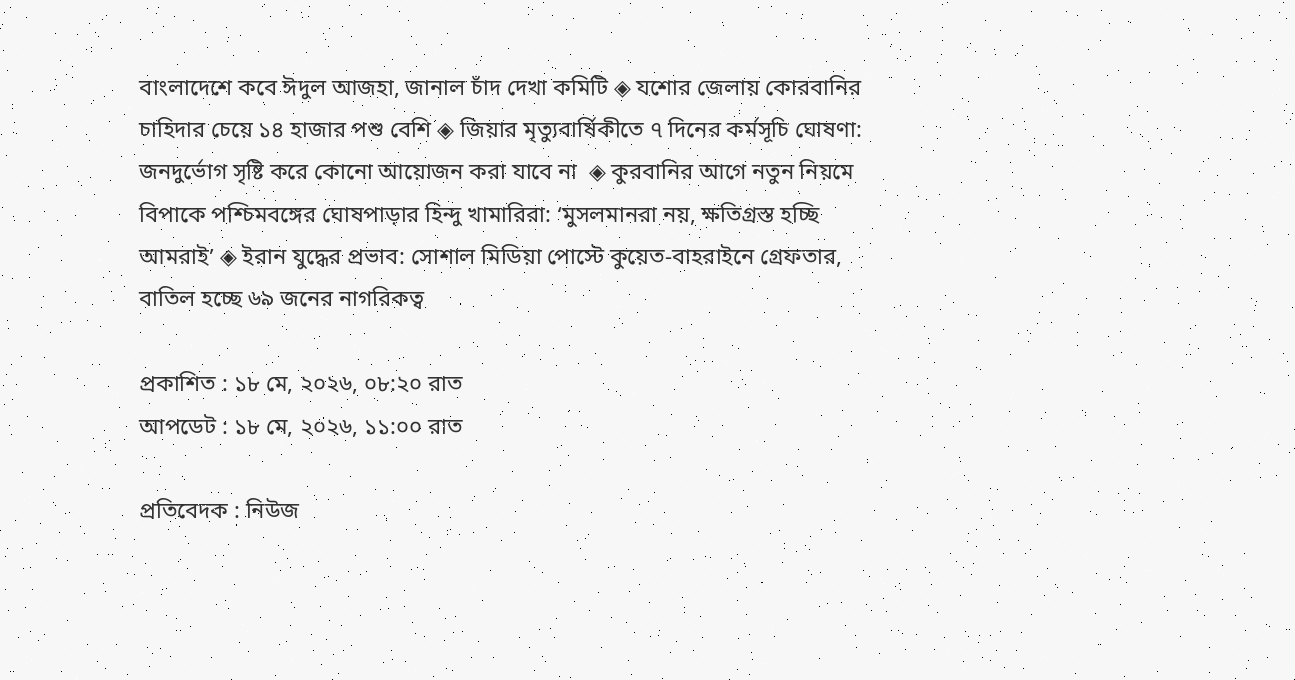বাংলাদেশে কবে ঈদুল আজহা, জানাল চাঁদ দেখা কমিটি ◈ যশোর জেলায় কোরবানির চাহিদার চেয়ে ১৪ হাজার পশু বেশি ◈ জিয়ার মৃত্যুবার্ষিকীতে ৭ দিনের কর্মসূচি ঘোষণা: জনদুর্ভোগ সৃষ্টি করে কোনো আয়োজন করা যাবে না  ◈ কুরবানির আগে নতুন নিয়মে বিপাকে পশ্চিমবঙ্গের ঘোষপাড়ার হিন্দু খামারিরা: ‘মুসলমানরা নয়, ক্ষতিগ্রস্ত হচ্ছি আমরাই’ ◈ ইরান যুদ্ধের প্রভাব: সোশাল মিডিয়া পোস্টে কুয়েত-বাহরাইনে গ্রেফতার, বাতিল হচ্ছে ৬৯ জনের নাগরিকত্ব

প্রকাশিত : ১৮ মে, ২০২৬, ০৮:২০ রাত
আপডেট : ১৮ মে, ২০২৬, ১১:০০ রাত

প্রতিবেদক : নিউজ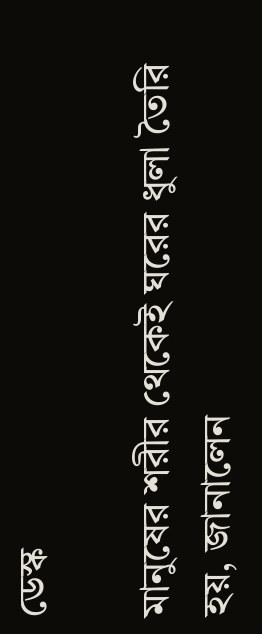ডেস্ক

মানুষের শরীর থেকেই ঘরের ধুলা তৈরি হয়, জানালেন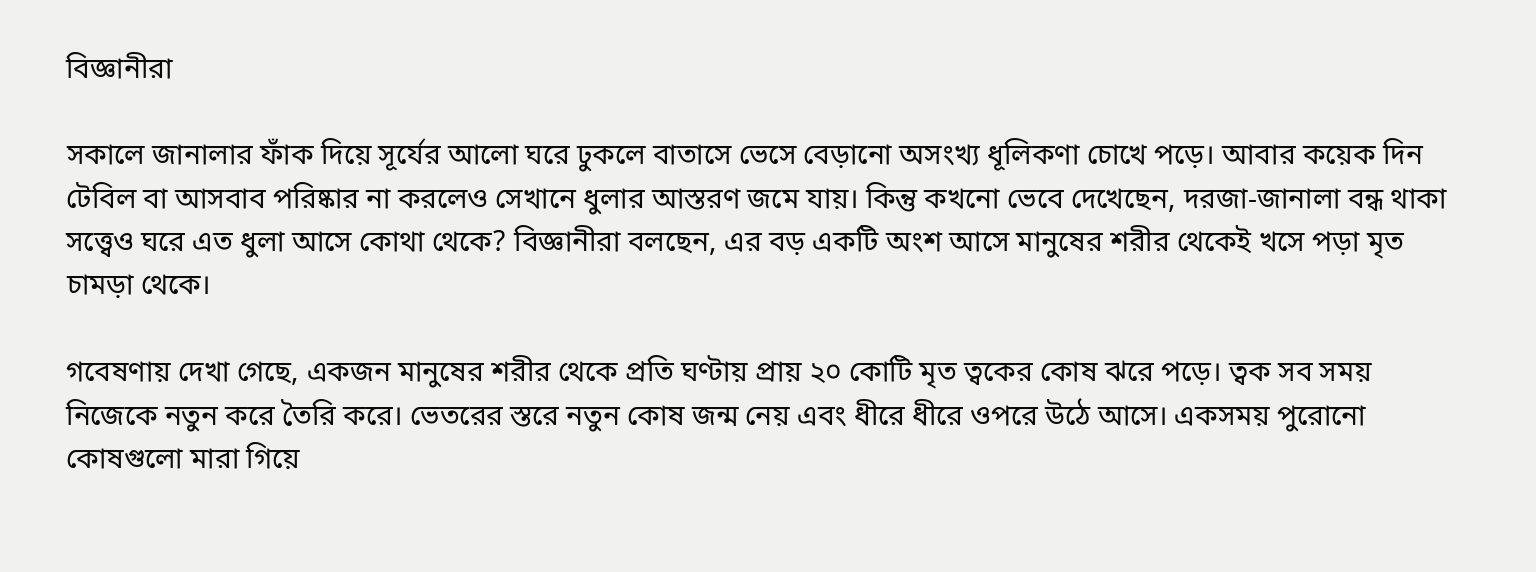বিজ্ঞানীরা

সকালে জানালার ফাঁক দিয়ে সূর্যের আলো ঘরে ঢুকলে বাতাসে ভেসে বেড়ানো অসংখ্য ধূলিকণা চোখে পড়ে। আবার কয়েক দিন টেবিল বা আসবাব পরিষ্কার না করলেও সেখানে ধুলার আস্তরণ জমে যায়। কিন্তু কখনো ভেবে দেখেছেন, দরজা-জানালা বন্ধ থাকা সত্ত্বেও ঘরে এত ধুলা আসে কোথা থেকে? বিজ্ঞানীরা বলছেন, এর বড় একটি অংশ আসে মানুষের শরীর থেকেই খসে পড়া মৃত চামড়া থেকে।

গবেষণায় দেখা গেছে, একজন মানুষের শরীর থেকে প্রতি ঘণ্টায় প্রায় ২০ কোটি মৃত ত্বকের কোষ ঝরে পড়ে। ত্বক সব সময় নিজেকে নতুন করে তৈরি করে। ভেতরের স্তরে নতুন কোষ জন্ম নেয় এবং ধীরে ধীরে ওপরে উঠে আসে। একসময় পুরোনো কোষগুলো মারা গিয়ে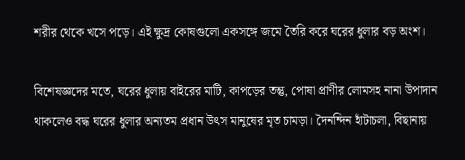শরীর থেকে খসে পড়ে। এই ক্ষুদ্র কোষগুলো একসঙ্গে জমে তৈরি করে ঘরের ধুলার বড় অংশ।

বিশেষজ্ঞদের মতে, ঘরের ধুলায় বাইরের মাটি, কাপড়ের তন্তু, পোষা প্রাণীর লোমসহ নানা উপাদান থাকলেও বদ্ধ ঘরের ধুলার অন্যতম প্রধান উৎস মানুষের মৃত চামড়া। দৈনন্দিন হাঁটাচলা, বিছানায়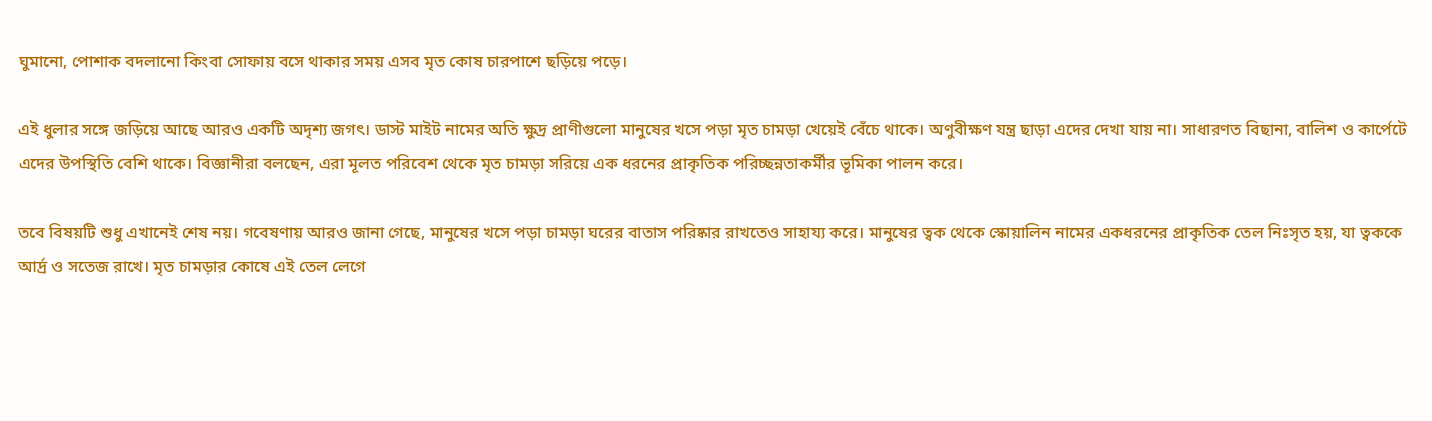ঘুমানো, পোশাক বদলানো কিংবা সোফায় বসে থাকার সময় এসব মৃত কোষ চারপাশে ছড়িয়ে পড়ে।

এই ধুলার সঙ্গে জড়িয়ে আছে আরও একটি অদৃশ্য জগৎ। ডাস্ট মাইট নামের অতি ক্ষুদ্র প্রাণীগুলো মানুষের খসে পড়া মৃত চামড়া খেয়েই বেঁচে থাকে। অণুবীক্ষণ যন্ত্র ছাড়া এদের দেখা যায় না। সাধারণত বিছানা, বালিশ ও কার্পেটে এদের উপস্থিতি বেশি থাকে। বিজ্ঞানীরা বলছেন, এরা মূলত পরিবেশ থেকে মৃত চামড়া সরিয়ে এক ধরনের প্রাকৃতিক পরিচ্ছন্নতাকর্মীর ভূমিকা পালন করে।

তবে বিষয়টি শুধু এখানেই শেষ নয়। গবেষণায় আরও জানা গেছে, মানুষের খসে পড়া চামড়া ঘরের বাতাস পরিষ্কার রাখতেও সাহায্য করে। মানুষের ত্বক থেকে স্কোয়ালিন নামের একধরনের প্রাকৃতিক তেল নিঃসৃত হয়, যা ত্বককে আর্দ্র ও সতেজ রাখে। মৃত চামড়ার কোষে এই তেল লেগে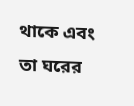থাকে এবং তা ঘরের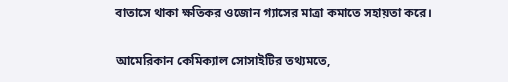বাতাসে থাকা ক্ষতিকর ওজোন গ্যাসের মাত্রা কমাতে সহায়তা করে।

আমেরিকান কেমিক্যাল সোসাইটির তথ্যমতে,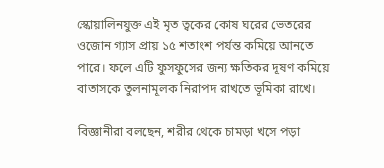স্কোয়ালিনযুক্ত এই মৃত ত্বকের কোষ ঘরের ভেতরের ওজোন গ্যাস প্রায় ১৫ শতাংশ পর্যন্ত কমিয়ে আনতে পারে। ফলে এটি ফুসফুসের জন্য ক্ষতিকর দূষণ কমিয়ে বাতাসকে তুলনামূলক নিরাপদ রাখতে ভূমিকা রাখে।

বিজ্ঞানীরা বলছেন, শরীর থেকে চামড়া খসে পড়া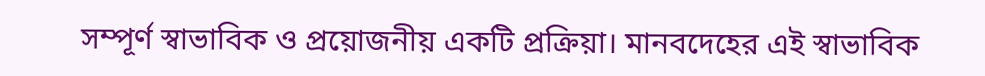সম্পূর্ণ স্বাভাবিক ও প্রয়োজনীয় একটি প্রক্রিয়া। মানবদেহের এই স্বাভাবিক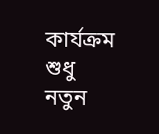কার্যক্রম শুধু নতুন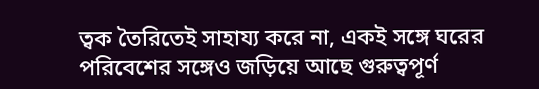ত্বক তৈরিতেই সাহায্য করে না, একই সঙ্গে ঘরের পরিবেশের সঙ্গেও জড়িয়ে আছে গুরুত্বপূর্ণ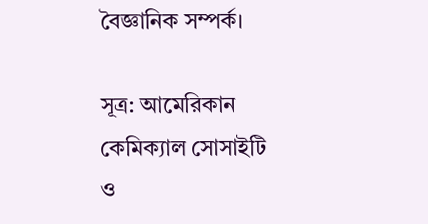বৈজ্ঞানিক সম্পর্ক।

সূত্র: আমেরিকান কেমিক্যাল সোসাইটি ও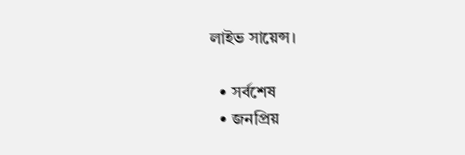লাইভ সায়েন্স।

  • সর্বশেষ
  • জনপ্রিয়